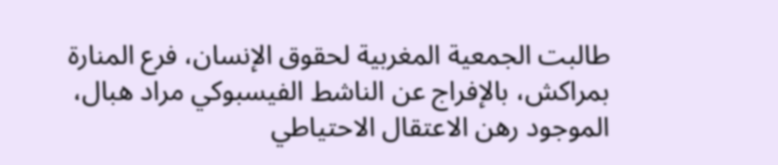طالبت الجمعية المغربية لحقوق الإنسان، فرع المنارة بمراكش، بالإفراج عن الناشط الفيسبوكي مراد هبال، الموجود رهن الاعتقال الاحتياطي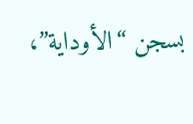بسجن “الأوداية”،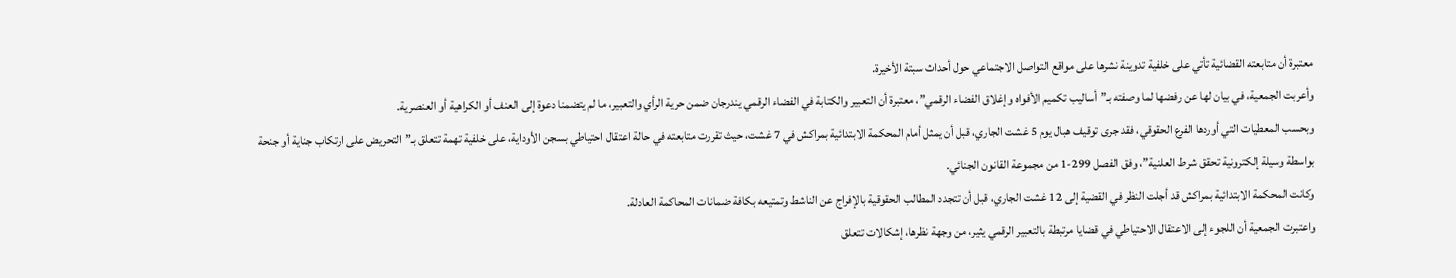معتبرة أن متابعته القضائية تأتي على خلفية تدوينة نشرها على مواقع التواصل الاجتماعي حول أحداث سبتة الأخيرة.
وأعربت الجمعية، في بيان لها عن رفضها لما وصفته بـ”أساليب تكميم الأفواه وإغلاق الفضاء الرقمي”، معتبرة أن التعبير والكتابة في الفضاء الرقمي يندرجان ضمن حرية الرأي والتعبير، ما لم يتضمنا دعوة إلى العنف أو الكراهية أو العنصرية.
وبحسب المعطيات التي أوردها الفرع الحقوقي، فقد جرى توقيف هبال يوم 5 غشت الجاري، قبل أن يمثل أمام المحكمة الابتدائية بمراكش في 7 غشت، حيث تقررت متابعته في حالة اعتقال احتياطي بسجن الأوداية، على خلفية تهمة تتعلق بـ”التحريض على ارتكاب جناية أو جنحة بواسطة وسيلة إلكترونية تحقق شرط العلنية”، وفق الفصل 299-1 من مجموعة القانون الجنائي.
وكانت المحكمة الابتدائية بمراكش قد أجلت النظر في القضية إلى 12 غشت الجاري، قبل أن تتجدد المطالب الحقوقية بالإفراج عن الناشط وتمتيعه بكافة ضمانات المحاكمة العادلة.
واعتبرت الجمعية أن اللجوء إلى الاعتقال الاحتياطي في قضايا مرتبطة بالتعبير الرقمي يثير، من وجهة نظرها، إشكالات تتعلق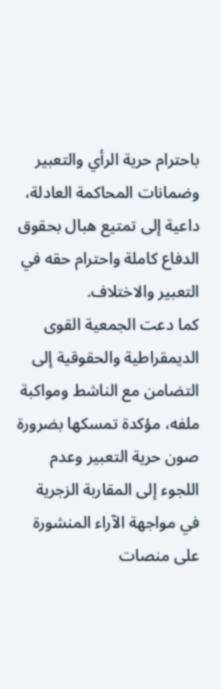باحترام حرية الرأي والتعبير وضمانات المحاكمة العادلة، داعية إلى تمتيع هبال بحقوق الدفاع كاملة واحترام حقه في التعبير والاختلاف.
كما دعت الجمعية القوى الديمقراطية والحقوقية إلى التضامن مع الناشط ومواكبة ملفه، مؤكدة تمسكها بضرورة صون حرية التعبير وعدم اللجوء إلى المقاربة الزجرية في مواجهة الآراء المنشورة على منصات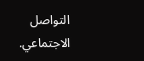التواصل الاجتماعي.